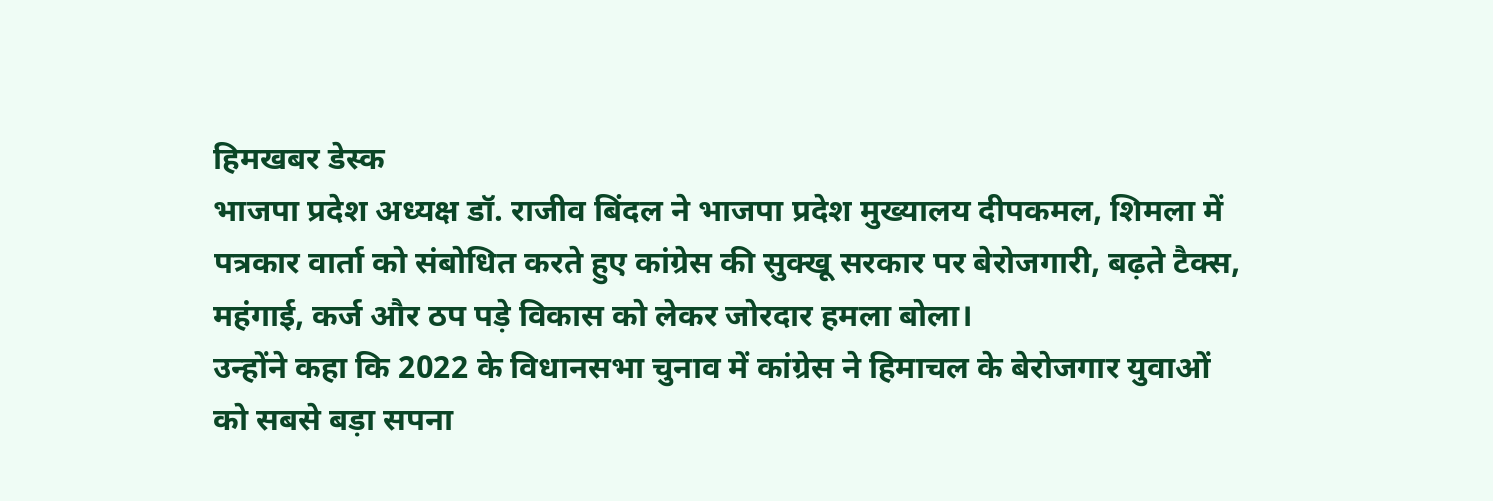हिमखबर डेस्क
भाजपा प्रदेश अध्यक्ष डॉ. राजीव बिंदल ने भाजपा प्रदेश मुख्यालय दीपकमल, शिमला में पत्रकार वार्ता को संबोधित करते हुए कांग्रेस की सुक्खू सरकार पर बेरोजगारी, बढ़ते टैक्स, महंगाई, कर्ज और ठप पड़े विकास को लेकर जोरदार हमला बोला।
उन्होंने कहा कि 2022 के विधानसभा चुनाव में कांग्रेस ने हिमाचल के बेरोजगार युवाओं को सबसे बड़ा सपना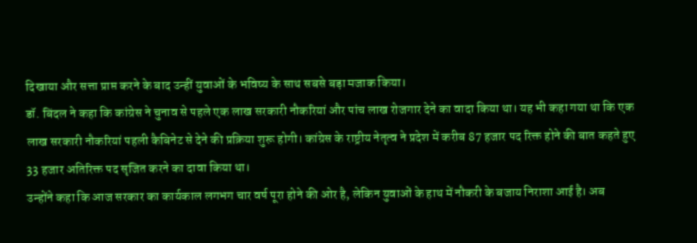दिखाया और सत्ता प्राप्त करने के बाद उन्हीं युवाओं के भविष्य के साथ सबसे बड़ा मजाक किया।
डॉ. बिंदल ने कहा कि कांग्रेस ने चुनाव से पहले एक लाख सरकारी नौकरियां और पांच लाख रोजगार देने का वादा किया था। यह भी कहा गया था कि एक लाख सरकारी नौकरियां पहली कैबिनेट से देने की प्रक्रिया शुरू होगी। कांग्रेस के राष्ट्रीय नेतृत्व ने प्रदेश में करीब 87 हजार पद रिक्त होने की बात कहते हुए 33 हजार अतिरिक्त पद सृजित करने का दावा किया था।
उन्होंने कहा कि आज सरकार का कार्यकाल लगभग चार वर्ष पूरा होने की ओर है, लेकिन युवाओं के हाथ में नौकरी के बजाय निराशा आई है। अब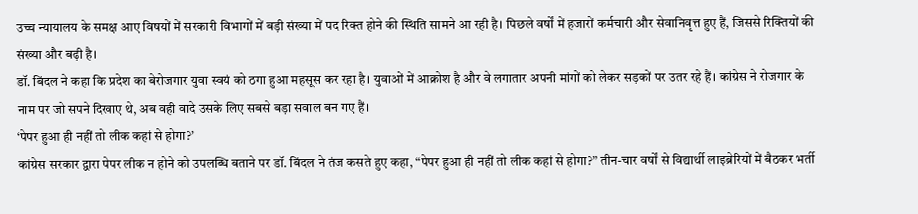उच्च न्यायालय के समक्ष आए विषयों में सरकारी विभागों में बड़ी संख्या में पद रिक्त होने की स्थिति सामने आ रही है। पिछले वर्षों में हजारों कर्मचारी और सेवानिवृत्त हुए हैं, जिससे रिक्तियों की संख्या और बढ़ी है।
डॉ. बिंदल ने कहा कि प्रदेश का बेरोजगार युवा स्वयं को ठगा हुआ महसूस कर रहा है। युवाओं में आक्रोश है और वे लगातार अपनी मांगों को लेकर सड़कों पर उतर रहे हैं। कांग्रेस ने रोजगार के नाम पर जो सपने दिखाए थे, अब वही वादे उसके लिए सबसे बड़ा सवाल बन गए हैं।
‘पेपर हुआ ही नहीं तो लीक कहां से होगा?’
कांग्रेस सरकार द्वारा पेपर लीक न होने को उपलब्धि बताने पर डॉ. बिंदल ने तंज कसते हुए कहा, “पेपर हुआ ही नहीं तो लीक कहां से होगा?” तीन-चार वर्षों से विद्यार्थी लाइब्रेरियों में बैठकर भर्ती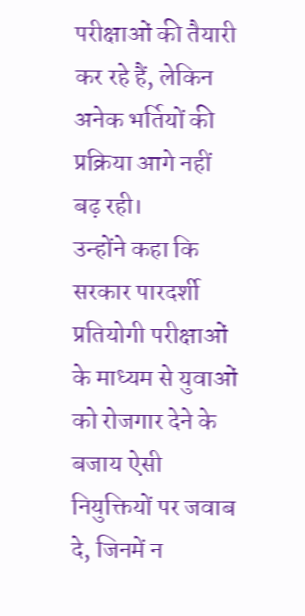परीक्षाओं की तैयारी कर रहे हैं, लेकिन अनेक भर्तियों की प्रक्रिया आगे नहीं बढ़ रही।
उन्होंने कहा कि सरकार पारदर्शी प्रतियोगी परीक्षाओं के माध्यम से युवाओं को रोजगार देने के बजाय ऐसी नियुक्तियों पर जवाब दे, जिनमें न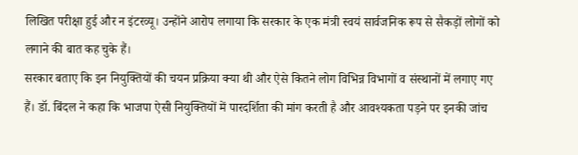लिखित परीक्षा हुई और न इंटरव्यू। उन्होंने आरोप लगाया कि सरकार के एक मंत्री स्वयं सार्वजनिक रूप से सैकड़ों लोगों को लगाने की बात कह चुके हैं।
सरकार बताए कि इन नियुक्तियों की चयन प्रक्रिया क्या थी और ऐसे कितने लोग विभिन्न विभागों व संस्थानों में लगाए गए हैं। डॉ. बिंदल ने कहा कि भाजपा ऐसी नियुक्तियों में पारदर्शिता की मांग करती है और आवश्यकता पड़ने पर इनकी जांच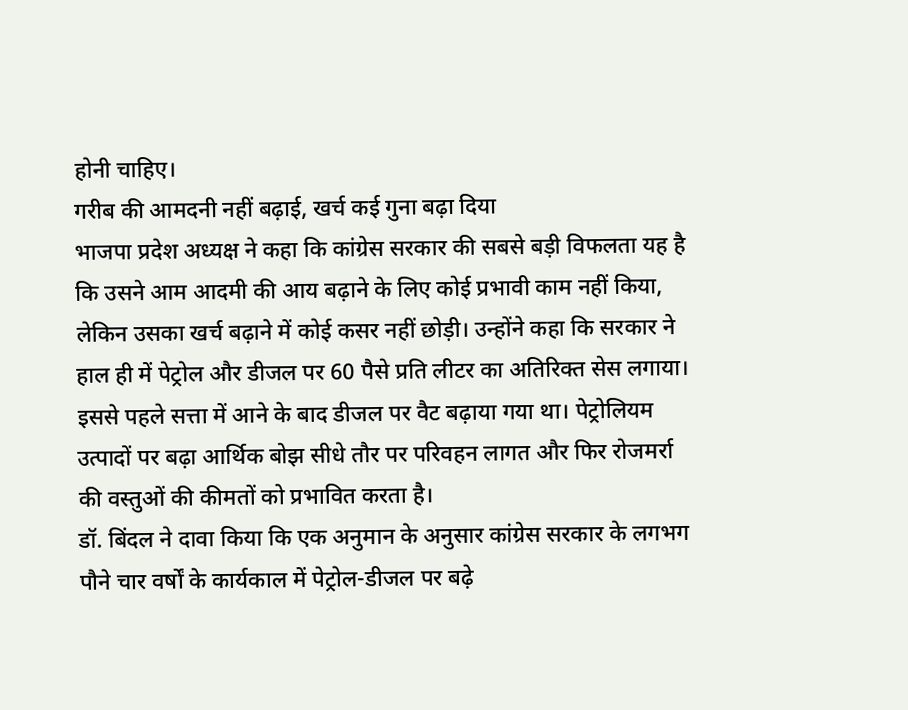होनी चाहिए।
गरीब की आमदनी नहीं बढ़ाई, खर्च कई गुना बढ़ा दिया
भाजपा प्रदेश अध्यक्ष ने कहा कि कांग्रेस सरकार की सबसे बड़ी विफलता यह है कि उसने आम आदमी की आय बढ़ाने के लिए कोई प्रभावी काम नहीं किया, लेकिन उसका खर्च बढ़ाने में कोई कसर नहीं छोड़ी। उन्होंने कहा कि सरकार ने हाल ही में पेट्रोल और डीजल पर 60 पैसे प्रति लीटर का अतिरिक्त सेस लगाया। इससे पहले सत्ता में आने के बाद डीजल पर वैट बढ़ाया गया था। पेट्रोलियम उत्पादों पर बढ़ा आर्थिक बोझ सीधे तौर पर परिवहन लागत और फिर रोजमर्रा की वस्तुओं की कीमतों को प्रभावित करता है।
डॉ. बिंदल ने दावा किया कि एक अनुमान के अनुसार कांग्रेस सरकार के लगभग पौने चार वर्षों के कार्यकाल में पेट्रोल-डीजल पर बढ़े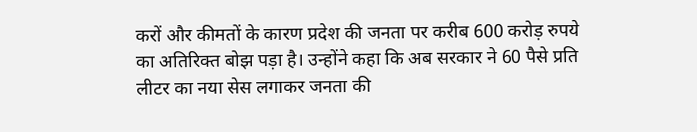करों और कीमतों के कारण प्रदेश की जनता पर करीब 600 करोड़ रुपये का अतिरिक्त बोझ पड़ा है। उन्होंने कहा कि अब सरकार ने 60 पैसे प्रति लीटर का नया सेस लगाकर जनता की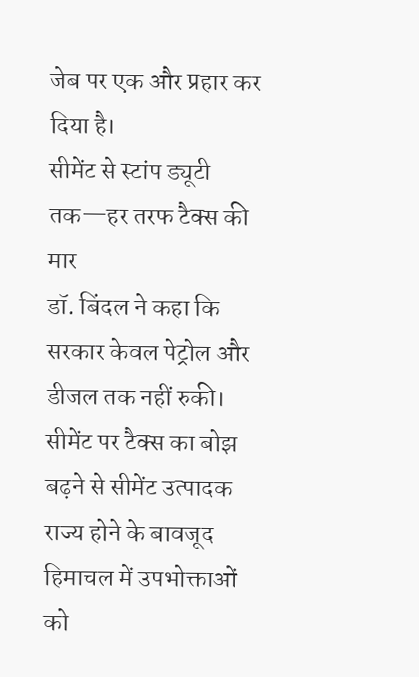जेब पर एक और प्रहार कर दिया है।
सीमेंट से स्टांप ड्यूटी तक—हर तरफ टैक्स की मार
डॉ. बिंदल ने कहा कि सरकार केवल पेट्रोल और डीजल तक नहीं रुकी। सीमेंट पर टैक्स का बोझ बढ़ने से सीमेंट उत्पादक राज्य होने के बावजूद हिमाचल में उपभोक्ताओं को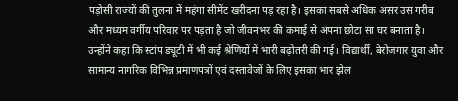पड़ोसी राज्यों की तुलना में महंगा सीमेंट खरीदना पड़ रहा है। इसका सबसे अधिक असर उस गरीब और मध्यम वर्गीय परिवार पर पड़ता है जो जीवनभर की कमाई से अपना छोटा सा घर बनाता है।
उन्होंने कहा कि स्टांप ड्यूटी में भी कई श्रेणियों में भारी बढ़ोतरी की गई। विद्यार्थी, बेरोजगार युवा और सामान्य नागरिक विभिन्न प्रमाणपत्रों एवं दस्तावेजों के लिए इसका भार झेल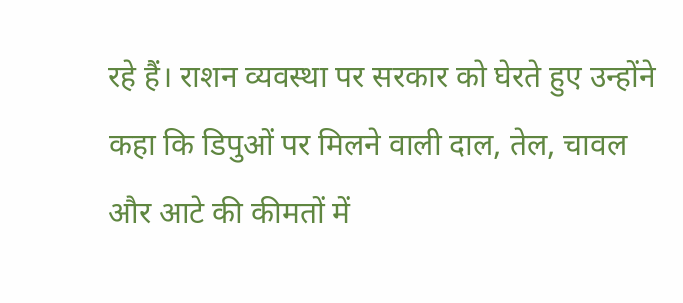रहे हैं। राशन व्यवस्था पर सरकार को घेरते हुए उन्होंने कहा कि डिपुओं पर मिलने वाली दाल, तेल, चावल और आटे की कीमतों में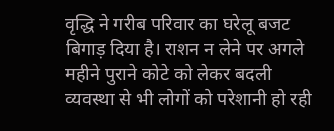वृद्धि ने गरीब परिवार का घरेलू बजट बिगाड़ दिया है। राशन न लेने पर अगले महीने पुराने कोटे को लेकर बदली व्यवस्था से भी लोगों को परेशानी हो रही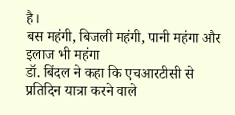है।
बस महंगी, बिजली महंगी, पानी महंगा और इलाज भी महंगा
डॉ. बिंदल ने कहा कि एचआरटीसी से प्रतिदिन यात्रा करने वाले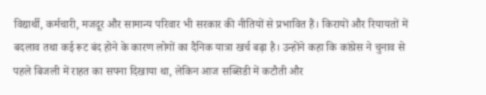विद्यार्थी, कर्मचारी, मजदूर और सामान्य परिवार भी सरकार की नीतियों से प्रभावित हैं। किरायों और रियायतों में बदलाव तथा कई रूट बंद होने के कारण लोगों का दैनिक यात्रा खर्च बढ़ा है। उन्होंने कहा कि कांग्रेस ने चुनाव से पहले बिजली में राहत का सपना दिखाया था, लेकिन आज सब्सिडी में कटौती और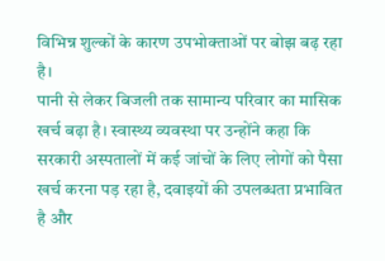विभिन्न शुल्कों के कारण उपभोक्ताओं पर बोझ बढ़ रहा है।
पानी से लेकर बिजली तक सामान्य परिवार का मासिक खर्च बढ़ा है। स्वास्थ्य व्यवस्था पर उन्होंने कहा कि सरकारी अस्पतालों में कई जांचों के लिए लोगों को पैसा खर्च करना पड़ रहा है, दवाइयों की उपलब्धता प्रभावित है और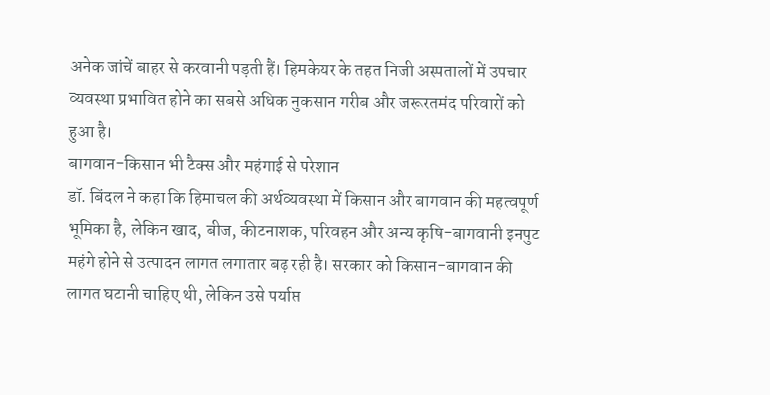अनेक जांचें बाहर से करवानी पड़ती हैं। हिमकेयर के तहत निजी अस्पतालों में उपचार व्यवस्था प्रभावित होने का सबसे अधिक नुकसान गरीब और जरूरतमंद परिवारों को हुआ है।
बागवान-किसान भी टैक्स और महंगाई से परेशान
डॉ. बिंदल ने कहा कि हिमाचल की अर्थव्यवस्था में किसान और बागवान की महत्वपूर्ण भूमिका है, लेकिन खाद, बीज, कीटनाशक, परिवहन और अन्य कृषि-बागवानी इनपुट महंगे होने से उत्पादन लागत लगातार बढ़ रही है। सरकार को किसान-बागवान की लागत घटानी चाहिए थी, लेकिन उसे पर्याप्त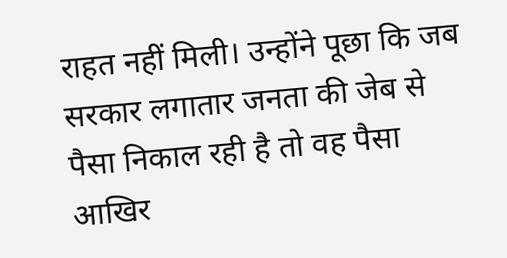राहत नहीं मिली। उन्होंने पूछा कि जब सरकार लगातार जनता की जेब से पैसा निकाल रही है तो वह पैसा आखिर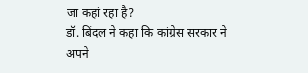जा कहां रहा है?
डॉ. बिंदल ने कहा कि कांग्रेस सरकार ने अपने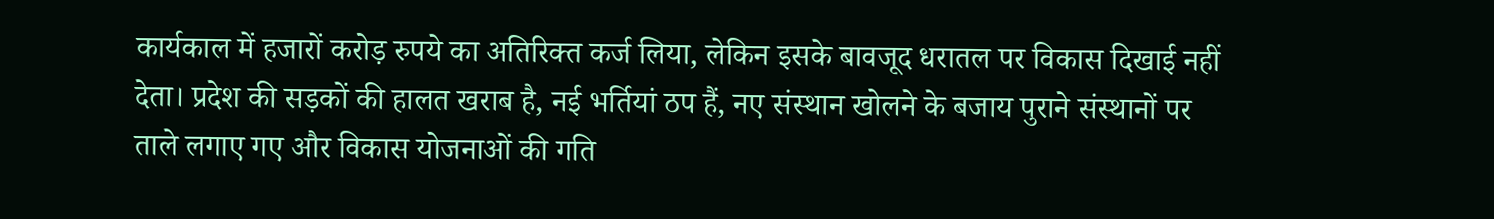कार्यकाल में हजारों करोड़ रुपये का अतिरिक्त कर्ज लिया, लेकिन इसके बावजूद धरातल पर विकास दिखाई नहीं देता। प्रदेश की सड़कों की हालत खराब है, नई भर्तियां ठप हैं, नए संस्थान खोलने के बजाय पुराने संस्थानों पर ताले लगाए गए और विकास योजनाओं की गति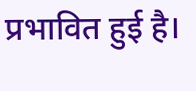प्रभावित हुई है।